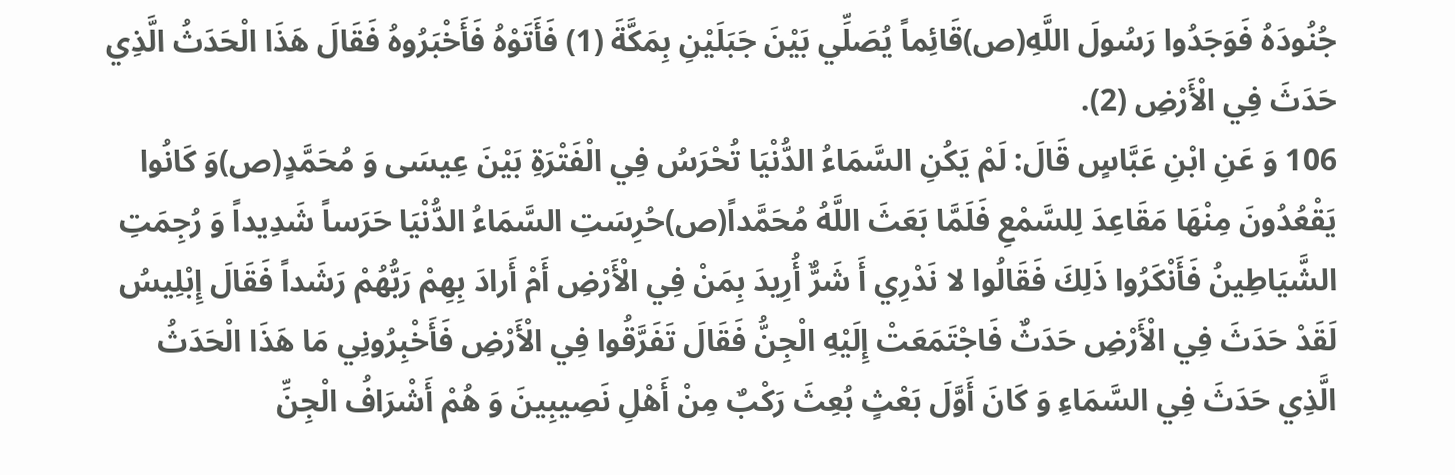جُنُودَهُ فَوَجَدُوا رَسُولَ اللَّهِ(ص)قَائِماً يُصَلِّي بَيْنَ جَبَلَيْنِ بِمَكَّةَ (1) فَأَتَوْهُ فَأَخْبَرُوهُ فَقَالَ هَذَا الْحَدَثُ الَّذِي حَدَثَ فِي الْأَرْضِ (2).
106 وَ عَنِ ابْنِ عَبَّاسٍ قَالَ: لَمْ يَكُنِ السَّمَاءُ الدُّنْيَا تُحْرَسُ فِي الْفَتْرَةِ بَيْنَ عِيسَى وَ مُحَمَّدٍ(ص)وَ كَانُوا يَقْعُدُونَ مِنْهَا مَقَاعِدَ لِلسَّمْعِ فَلَمَّا بَعَثَ اللَّهُ مُحَمَّداً(ص)حُرِسَتِ السَّمَاءُ الدُّنْيَا حَرَساً شَدِيداً وَ رُجِمَتِ الشَّيَاطِينُ فَأَنْكَرُوا ذَلِكَ فَقَالُوا لا نَدْرِي أَ شَرٌّ أُرِيدَ بِمَنْ فِي الْأَرْضِ أَمْ أَرادَ بِهِمْ رَبُّهُمْ رَشَداً فَقَالَ إِبْلِيسُ لَقَدْ حَدَثَ فِي الْأَرْضِ حَدَثٌ فَاجْتَمَعَتْ إِلَيْهِ الْجِنُّ فَقَالَ تَفَرَّقُوا فِي الْأَرْضِ فَأَخْبِرُونِي مَا هَذَا الْحَدَثُ الَّذِي حَدَثَ فِي السَّمَاءِ وَ كَانَ أَوَّلَ بَعْثٍ بُعِثَ رَكْبٌ مِنْ أَهْلِ نَصِيبِينَ وَ هُمْ أَشْرَافُ الْجِنِّ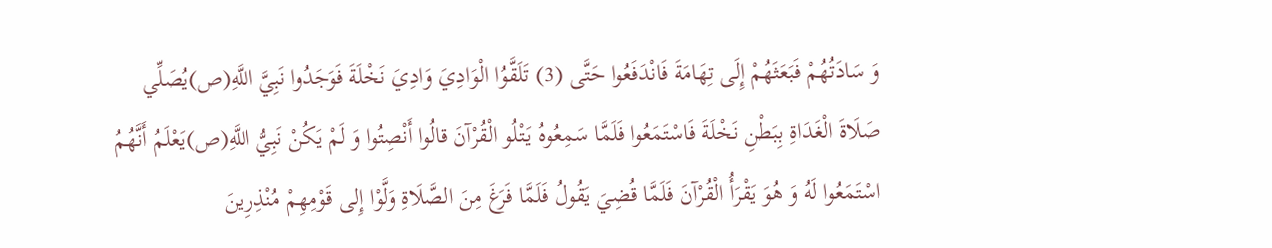وَ سَادَتُهُمْ فَبَعَثَهُمْ إِلَى تِهَامَةَ فَانْدَفَعُوا حَتَّى (3) تَلَقَّوُا الْوَادِيَ وَادِيَ نَخْلَةَ فَوَجَدُوا نَبِيَّ اللَّهِ(ص)يُصَلِّي صَلَاةَ الْغَدَاةِ بِبَطْنِ نَخْلَةَ فَاسْتَمَعُوا فَلَمَّا سَمِعُوهُ يَتْلُو الْقُرْآنَ قالُوا أَنْصِتُوا وَ لَمْ يَكُنْ نَبِيُّ اللَّهِ(ص)يَعْلَمُ أَنَّهُمُ اسْتَمَعُوا لَهُ وَ هُوَ يَقْرَأُ الْقُرْآنَ فَلَمَّا قُضِيَ يَقُولُ فَلَمَّا فَرَغَ مِنَ الصَّلَاةِ وَلَّوْا إِلى قَوْمِهِمْ مُنْذِرِينَ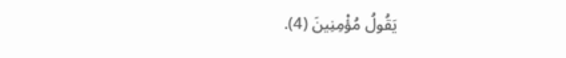يَقُولُ مُؤْمِنِينَ (4).